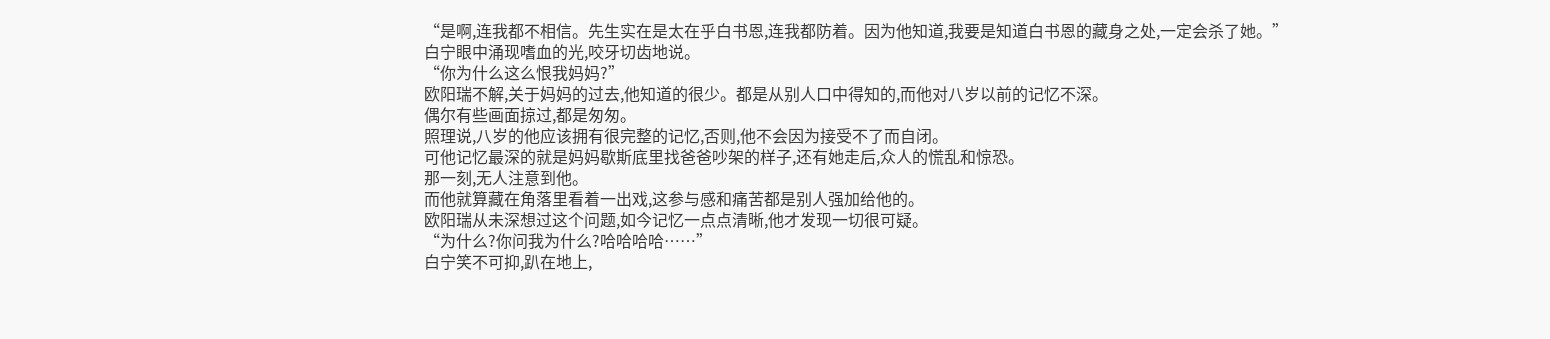“是啊,连我都不相信。先生实在是太在乎白书恩,连我都防着。因为他知道,我要是知道白书恩的藏身之处,一定会杀了她。”
白宁眼中涌现嗜血的光,咬牙切齿地说。
“你为什么这么恨我妈妈?”
欧阳瑞不解,关于妈妈的过去,他知道的很少。都是从别人口中得知的,而他对八岁以前的记忆不深。
偶尔有些画面掠过,都是匆匆。
照理说,八岁的他应该拥有很完整的记忆,否则,他不会因为接受不了而自闭。
可他记忆最深的就是妈妈歇斯底里找爸爸吵架的样子,还有她走后,众人的慌乱和惊恐。
那一刻,无人注意到他。
而他就算藏在角落里看着一出戏,这参与感和痛苦都是别人强加给他的。
欧阳瑞从未深想过这个问题,如今记忆一点点清晰,他才发现一切很可疑。
“为什么?你问我为什么?哈哈哈哈……”
白宁笑不可抑,趴在地上,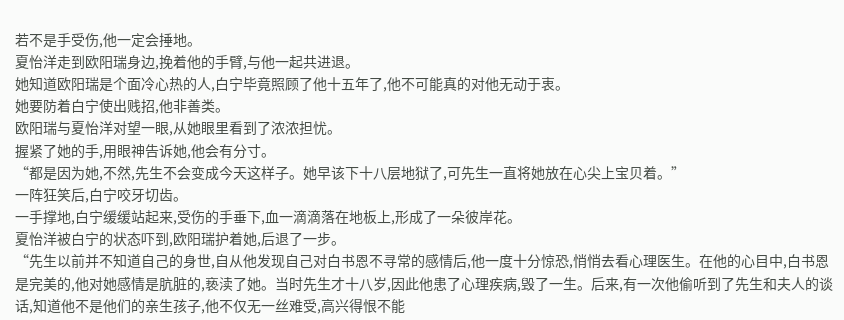若不是手受伤,他一定会捶地。
夏怡洋走到欧阳瑞身边,挽着他的手臂,与他一起共进退。
她知道欧阳瑞是个面冷心热的人,白宁毕竟照顾了他十五年了,他不可能真的对他无动于衷。
她要防着白宁使出贱招,他非善类。
欧阳瑞与夏怡洋对望一眼,从她眼里看到了浓浓担忧。
握紧了她的手,用眼神告诉她,他会有分寸。
“都是因为她,不然,先生不会变成今天这样子。她早该下十八层地狱了,可先生一直将她放在心尖上宝贝着。”
一阵狂笑后,白宁咬牙切齿。
一手撑地,白宁缓缓站起来,受伤的手垂下,血一滴滴落在地板上,形成了一朵彼岸花。
夏怡洋被白宁的状态吓到,欧阳瑞护着她,后退了一步。
“先生以前并不知道自己的身世,自从他发现自己对白书恩不寻常的感情后,他一度十分惊恐,悄悄去看心理医生。在他的心目中,白书恩是完美的,他对她感情是肮脏的,亵渎了她。当时先生才十八岁,因此他患了心理疾病,毁了一生。后来,有一次他偷听到了先生和夫人的谈话,知道他不是他们的亲生孩子,他不仅无一丝难受,高兴得恨不能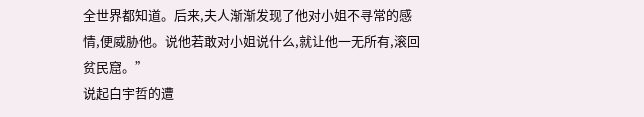全世界都知道。后来,夫人渐渐发现了他对小姐不寻常的感情,便威胁他。说他若敢对小姐说什么,就让他一无所有,滚回贫民窟。”
说起白宇哲的遭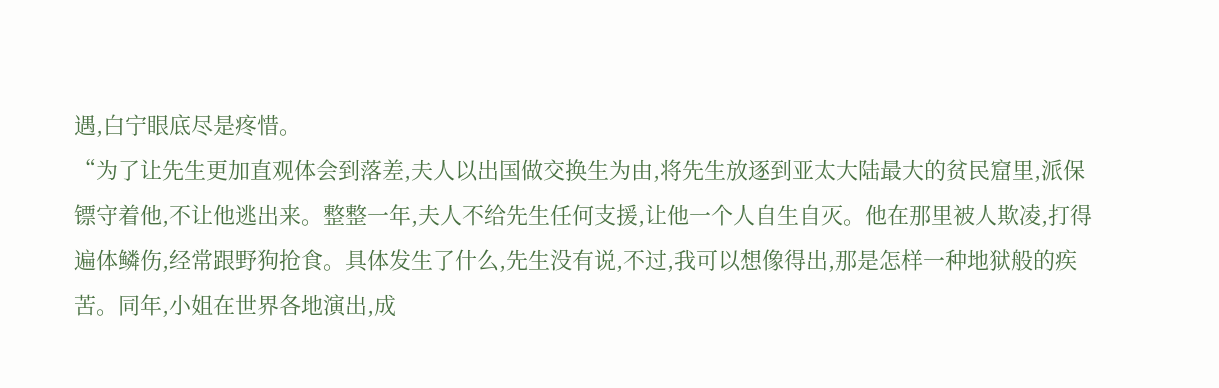遇,白宁眼底尽是疼惜。
“为了让先生更加直观体会到落差,夫人以出国做交换生为由,将先生放逐到亚太大陆最大的贫民窟里,派保镖守着他,不让他逃出来。整整一年,夫人不给先生任何支援,让他一个人自生自灭。他在那里被人欺凌,打得遍体鳞伤,经常跟野狗抢食。具体发生了什么,先生没有说,不过,我可以想像得出,那是怎样一种地狱般的疾苦。同年,小姐在世界各地演出,成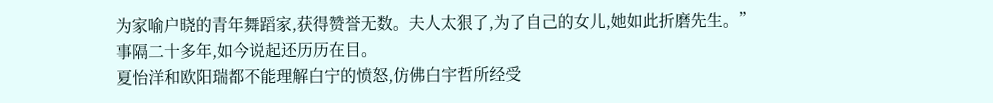为家喻户晓的青年舞蹈家,获得赞誉无数。夫人太狠了,为了自己的女儿,她如此折磨先生。”
事隔二十多年,如今说起还历历在目。
夏怡洋和欧阳瑞都不能理解白宁的愤怒,仿佛白宇哲所经受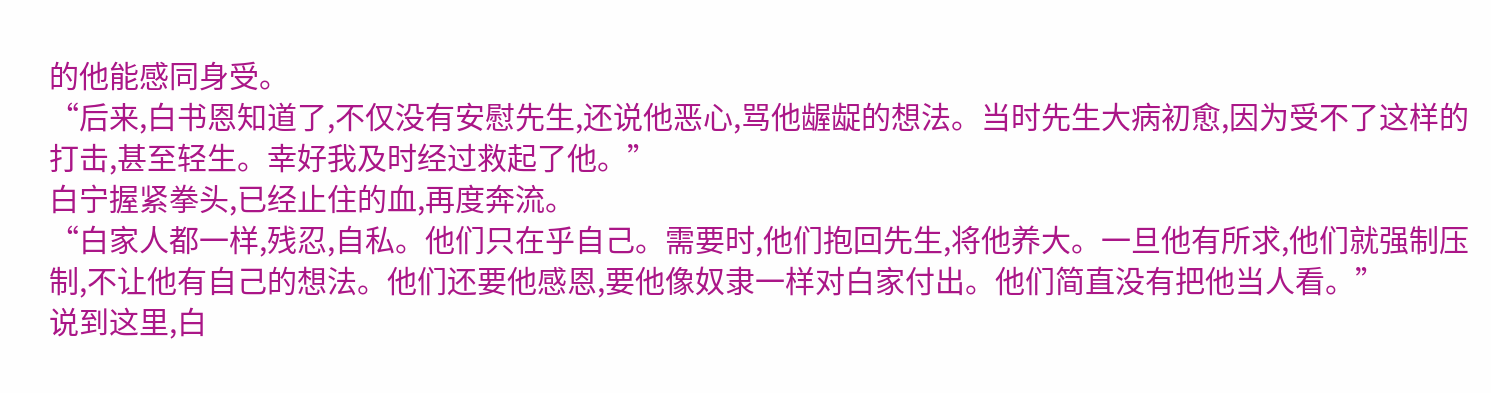的他能感同身受。
“后来,白书恩知道了,不仅没有安慰先生,还说他恶心,骂他龌龊的想法。当时先生大病初愈,因为受不了这样的打击,甚至轻生。幸好我及时经过救起了他。”
白宁握紧拳头,已经止住的血,再度奔流。
“白家人都一样,残忍,自私。他们只在乎自己。需要时,他们抱回先生,将他养大。一旦他有所求,他们就强制压制,不让他有自己的想法。他们还要他感恩,要他像奴隶一样对白家付出。他们简直没有把他当人看。”
说到这里,白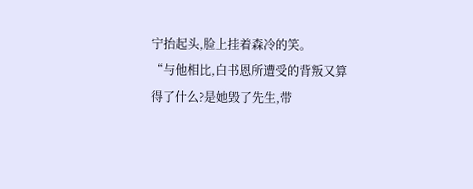宁抬起头,脸上挂着森冷的笑。
“与他相比,白书恩所遭受的背叛又算得了什么?是她毁了先生,带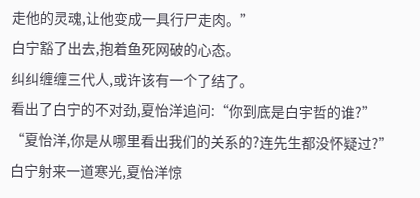走他的灵魂,让他变成一具行尸走肉。”
白宁豁了出去,抱着鱼死网破的心态。
纠纠缠缠三代人,或许该有一个了结了。
看出了白宁的不对劲,夏怡洋追问:“你到底是白宇哲的谁?”
“夏怡洋,你是从哪里看出我们的关系的?连先生都没怀疑过?”
白宁射来一道寒光,夏怡洋惊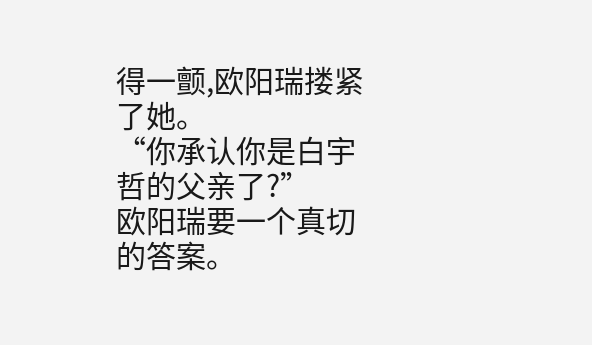得一颤,欧阳瑞搂紧了她。
“你承认你是白宇哲的父亲了?”
欧阳瑞要一个真切的答案。